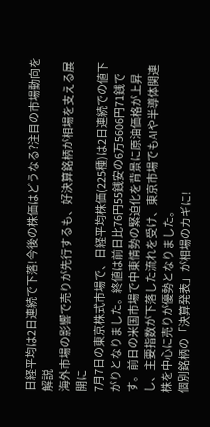日経平均は2日連続で下落!今後の株価はどうなる?注目の市場動向を解説
海外市場の影響で売りが先行するも、好決算銘柄が相場を支える展開に
7月7日の東京株式市場で、日経平均株価(225種)は2日連続での値下がりとなりました。終値は前日比76円55銭安の6万5606円71銭です。前日の米国市場で中東情勢の緊迫化を背景に原油価格が上昇し、主要指数が下落した流れを受け、東京市場でもAIや半導体関連株を中心に売りが優勢となりました。
個別銘柄の「決算発表」が相場のカギに!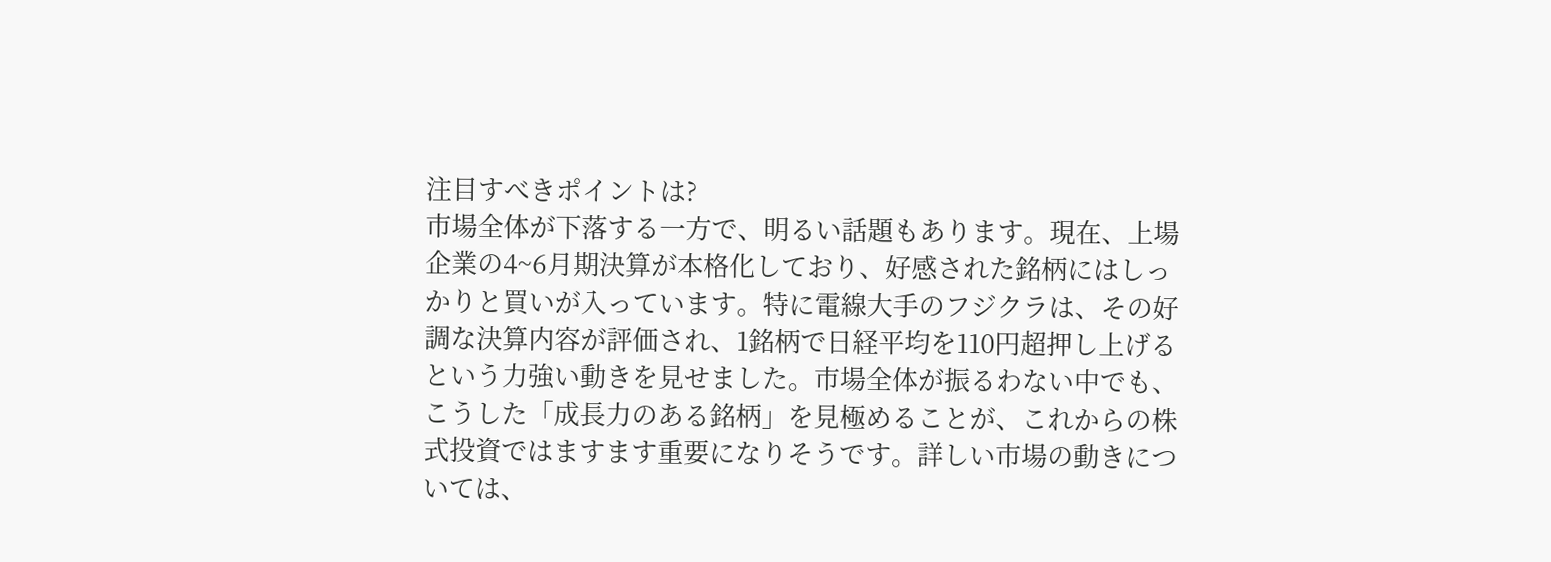注目すべきポイントは?
市場全体が下落する一方で、明るい話題もあります。現在、上場企業の4~6月期決算が本格化しており、好感された銘柄にはしっかりと買いが入っています。特に電線大手のフジクラは、その好調な決算内容が評価され、1銘柄で日経平均を110円超押し上げるという力強い動きを見せました。市場全体が振るわない中でも、こうした「成長力のある銘柄」を見極めることが、これからの株式投資ではますます重要になりそうです。詳しい市場の動きについては、